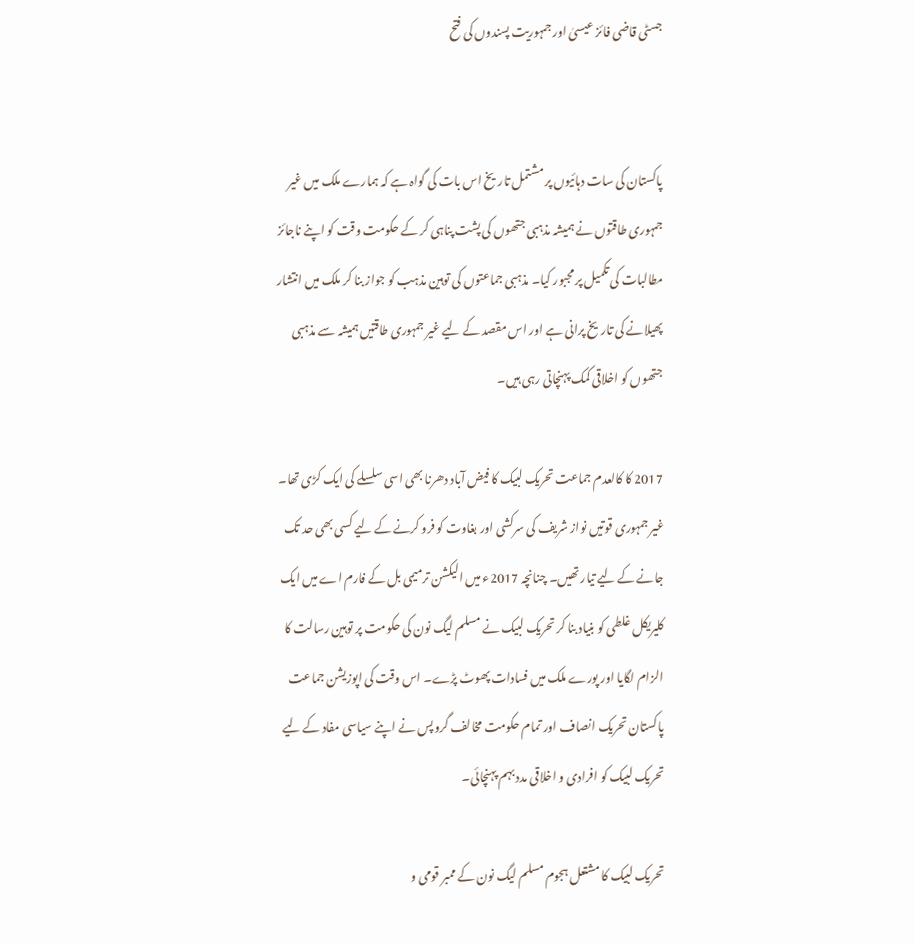جسٹی قاضی فائز عیسیٰ اور جمہوریت پسندوں کی فتح


پاکستان کی سات دہائیوں پر مشتمل تاریخ اس بات کی گواہ ہے کہ ہمارے ملک میں غیر جمہوری طاقتوں نے ہمیشہ مذہبی جتھوں کی پشت پناہی کر کے حکومت وقت کو اپنے ناجائز مطالبات کی تکمیل پر مجبور کیا۔ مذہبی جماعتوں کی توہین مذہب کو جواز بنا کر ملک میں انتشار پھیلانے کی تاریخ پرانی ہے اور اس مقصد کے لیے غیر جمہوری طاقتیں ہمیشہ سے مذہبی جتھوں کو اخلاقی کمک پہنچاتی رہی ہیں۔

2017 کا کالعدم جماعت تحریک لبیک کا فیض آباد دھرنا بھی اسی سلسلے کی ایک کڑی تھا۔ غیر جمہوری قوتیں نواز شریف کی سرکشی اور بغاوت کو فرو کرنے کے لیے کسی بھی حد تک جانے کے لیے تیار تھیں۔ چنانچہ 2017ء میں الیکشن ترمیمی بل کے فارم اے میں ایک کلیریکل غلطی کو بنیاد بنا کر تحریک لبیک نے مسلم لیگ نون کی حکومت پر توہین رسالت کا الزام لگایا اور پورے ملک میں فسادات پھوٹ پڑے۔ اس وقت کی اپوزیشن جماعت پاکستان تحریک انصاف اور تمام حکومت مخالف گروپس نے اپنے سیاسی مفاد کے لیے تحریک لبیک کو افرادی و اخلاقی مدد بہم پہنچائی۔

تحریک لبیک کا مشتعل ہجوم مسلم لیگ نون کے ممبر قومی و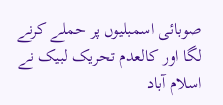صوبائی اسمبلیوں پر حملے کرنے لگا اور کالعدم تحریک لبیک نے اسلام آباد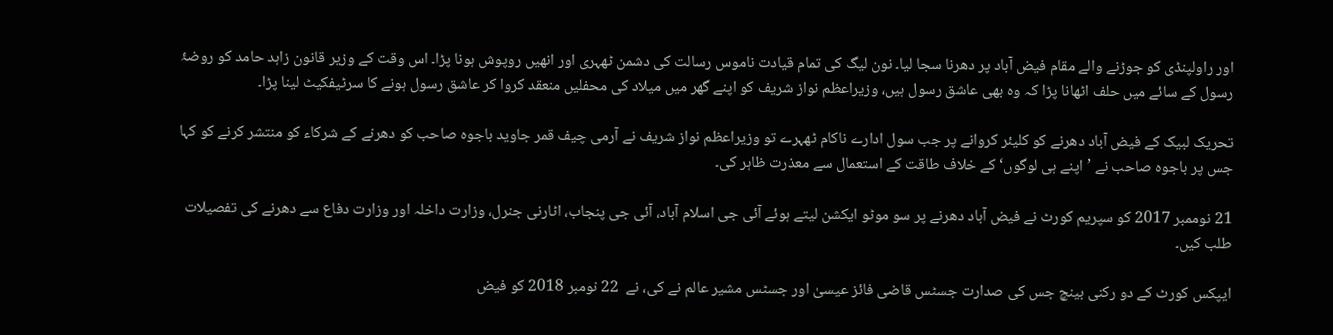اور راولپنڈی کو جوڑنے والے مقام فیض آباد پر دھرنا سجا لیا۔ نون لیگ کی تمام قیادت ناموس رسالت کی دشمن ٹھہری اور انھیں روپوش ہونا پڑا۔ اس وقت کے وزیر قانون زاہد حامد کو روضۂ رسول کے سائے میں حلف اٹھانا پڑا کہ وہ بھی عاشق رسول ہیں، وزیراعظم نواز شریف کو اپنے گھر میں میلاد کی محفلیں منعقد کروا کر عاشق رسول ہونے کا سرٹیفکیٹ لینا پڑا۔

تحریک لبیک کے فیض آباد دھرنے کو کلیئر کروانے پر جب سول ادارے ناکام ٹھہرے تو وزیراعظم نواز شریف نے آرمی چیف قمر جاوید باجوہ صاحب کو دھرنے کے شرکاء کو منتشر کرنے کو کہا جس پر باجوہ صاحب نے ’اپنے ہی لوگوں‘ کے خلاف طاقت کے استعمال سے معذرت ظاہر کی۔

21 نوممبر 2017 کو سپریم کورٹ نے فیض آباد دھرنے پر سو موٹو ایکشن لیتے ہوئے آئی جی اسلام آباد، آئی جی پنجاب، اٹارنی جنرل، وزارت داخلہ اور وزارت دفاع سے دھرنے کی تفصیلات طلب کیں۔

ایپکس کورٹ کے دو رکنی بینچ جس کی صدارت جسٹس قاضی فائز عیسیٰ اور جسٹس مشیر عالم نے کی، نے  22 نومبر 2018 کو فیض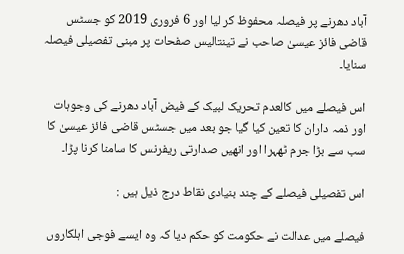آباد دھرنے پر فیصلہ محفوظ کر لیا اور 6 فروری 2019 کو جسٹس قاضی فائز عیسیٰ صاحب نے تینتالیس صفحات پر مبنی تفصیلی فیصلہ سنایا۔

اس فیصلے میں کالعدم تحریک لبیک کے فیض آباد دھرنے کی وجوہات اور ذمہ داران کا تعین کیا گیا جو بعد میں جسٹس قاضی فائز عیسیٰ کا سب سے بڑا جرم ٹھہرا اور انھیں صدارتی ریفرنس کا سامنا کرنا پڑا۔

اس تفصیلی فیصلے کے چند بنیادی نقاط درج ذیل ہیں :

فیصلے میں عدالت نے حکومت کو حکم دیا کہ وہ ایسے فوجی اہلکاروں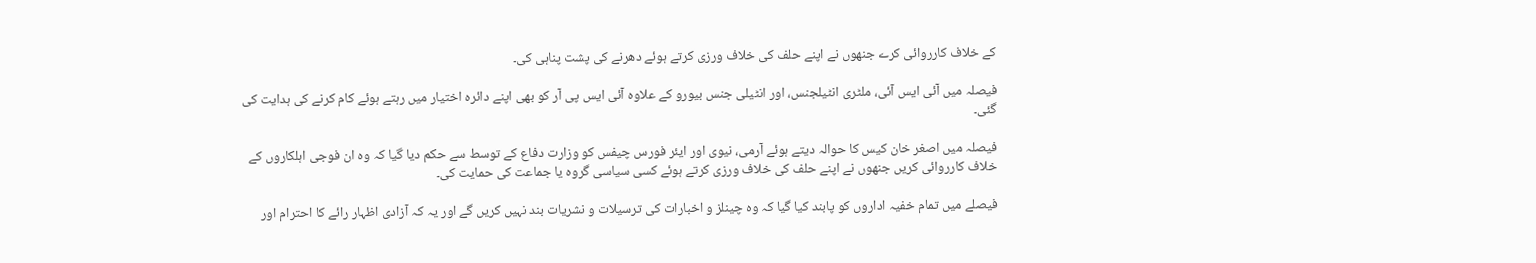کے خلاف کارروائی کرے جنھوں نے اپنے حلف کی خلاف ورزی کرتے ہوئے دھرنے کی پشت پناہی کی۔

فیصلہ میں آئی ایس آئی، ملٹری انٹیلجنس، اور انٹیلی جنس بیورو کے علاوہ آئی ایس پی آر کو بھی اپنے دائرہ اختیار میں رہتے ہوئے کام کرنے کی ہدایت کی گئی۔

فیصلہ میں اصغر خان کیس کا حوالہ دیتے ہوئے آرمی، نیوی اور ایئر فورس چیفس کو وزارت دفاع کے توسط سے حکم دیا گیا کہ وہ ان فوجی اہلکاروں کے خلاف کارروائی کریں جنھوں نے اپنے حلف کی خلاف ورزی کرتے ہوئے کسی سیاسی گروہ یا جماعت کی حمایت کی۔

فیصلے میں تمام خفیہ اداروں کو پابند کیا گیا کہ وہ چینلز و اخبارات کی ترسیلات و نشریات بند نہیں کریں گے اور یہ کہ آزادی اظہار رائے کا احترام اور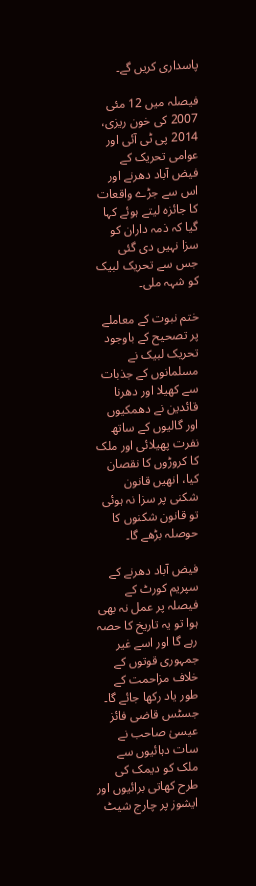پاسداری کریں گے۔

فیصلہ میں 12 مئی 2007 کی خون ریزی، 2014 پی ٹی آئی اور عوامی تحریک کے فیض آباد دھرنے اور اس سے جڑے واقعات کا جائزہ لیتے ہوئے کہا گیا کہ ذمہ داران کو سزا نہیں دی گئی جس سے تحریک لبیک کو شہہ ملی۔

ختم نبوت کے معاملے پر تصحیح کے باوجود تحریک لبیک نے مسلمانوں کے جذبات سے کھیلا اور دھرنا قائدین نے دھمکیوں اور گالیوں کے ساتھ نفرت پھیلائی اور ملک کا کروڑوں کا نقصان کیا، انھیں قانون شکنی پر سزا نہ ہوئی تو قانون شکنوں کا حوصلہ بڑھے گا۔

فیض آباد دھرنے کے سپریم کورٹ کے فیصلہ پر عمل نہ بھی ہوا تو یہ تاریخ کا حصہ رہے گا اور اسے غیر جمہوری قوتوں کے خلاف مزاحمت کے طور یاد رکھا جائے گا۔ جسٹس قاضی فائز عیسیٰ صاحب نے سات دہائیوں سے ملک کو دیمک کی طرح کھاتی برائیوں اور ایشوز پر چارج شیٹ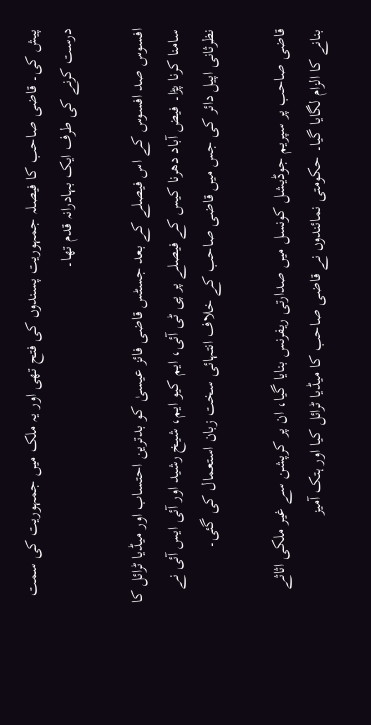پیش کی۔ قاضی صاحب کا فیصلہ جمہوریت پسندوں کی فتح تھی اور یہ ملک میں جمہوریت کی سمت درست کرنے کی طرف ایک بہادرانہ قدم تھا۔

افسوس صد افسوس کے اس فیصلے کے بعد جسٹس قاضی فائز عیسیٰ کو بدترین احتساب اور میڈیا ٹرائل کا سامنا کرنا پڑا۔ فیض آباد دھرنا کیس کے فیصلے پر پی ٹی آئی، ایم کیو ایم، شیخ رشید اور آئی ایس آئی نے نظرثانی اپیل دائر کی جس میں قاضی صاحب کے خلاف انتہائی سخت زبان استعمال کی گئی۔

قاضی صاحب پر سپریم جوڈیشل کونسل میں صدارتی ریفرنس بنایا گیا، ان پر کرپشن سے غیر ملکی اثاثے بنانے کا الزام لگایا گیا۔ حکومتی نمائندوں نے قاضی صاحب کا میڈیا ٹرائل کیا اور ہتک آمیز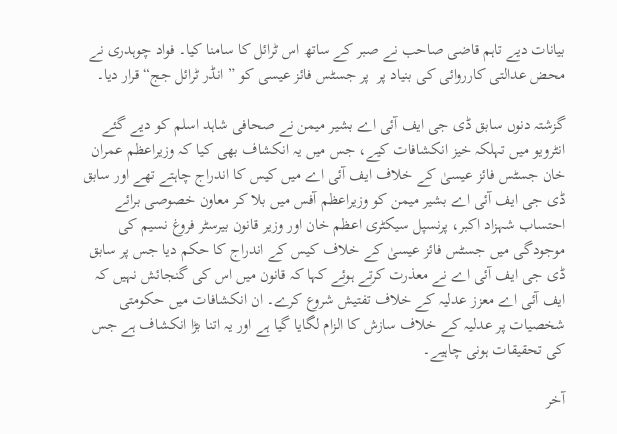بیانات دیے تاہم قاضی صاحب نے صبر کے ساتھ اس ٹرائل کا سامنا کیا۔ فواد چوہدری نے محض عدالتی کارروائی کی بنیاد پر  پر جسٹس فائز عیسی کو ”انڈر ٹرائل جج“ قرار دیا۔

گزشتہ دنوں سابق ڈی جی ایف آئی اے بشیر میمن نے صحافی شاہد اسلم کو دیے گئے انٹرویو میں تہلکہ خیز انکشافات کیے، جس میں یہ انکشاف بھی کیا کہ وزیراعظم عمران خان جسٹس فائز عیسیٰ کے خلاف ایف آئی اے میں کیس کا اندراج چاہتے تھے اور سابق ڈی جی ایف آئی اے بشیر میمن کو وزیراعظم آفس میں بلا کر معاون خصوصی برائے احتساب شہزاد اکبر، پرنسپل سیکٹری اعظم خان اور وزیر قانون بیرسٹر فروغ نسیم کی موجودگی میں جسٹس فائز عیسیٰ کے خلاف کیس کے اندراج کا حکم دیا جس پر سابق ڈی جی ایف آئی اے نے معذرت کرتے ہوئے کہا کہ قانون میں اس کی گنجائش نہیں کہ ایف آئی اے معزز عدلیہ کے خلاف تفتیش شروع کرے۔ ان انکشافات میں حکومتی شخصیات پر عدلیہ کے خلاف سازش کا الزام لگایا گیا ہے اور یہ اتنا بڑا انکشاف ہے جس کی تحقیقات ہونی چاہیے۔

آخر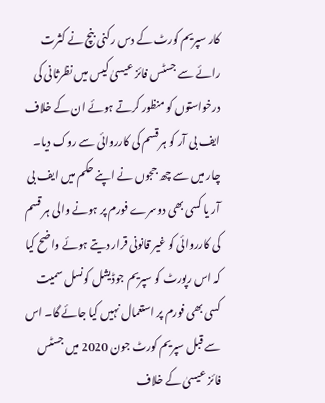کار سپریم کورٹ کے دس رکنی بنچ نے کثرت رائے سے جسٹس فائز عیسیٰ کیس میں نظرثانی کی درخواستوں کو منظور کرتے ہوئے ان کے خلاف ایف بی آر کو ہر قسم کی کارروائی سے روک دیا۔ چار میں سے چھ ججوں نے اپنے حکم میں ایف بی آر یا کسی بھی دوسرے فورم پر ہونے والی ہر قسم کی کارروائی کو غیر قانونی قرار دیتے ہوئے واضح کیا کہ اس رپورٹ کو سپریم جوڈیشل کونسل سمیت کسی بھی فورم پر استعمال نہیں کیا جائے گا۔ اس سے قبل سپریم کورٹ جون 2020 میں جسٹس فائز عیسیٰ کے خلاف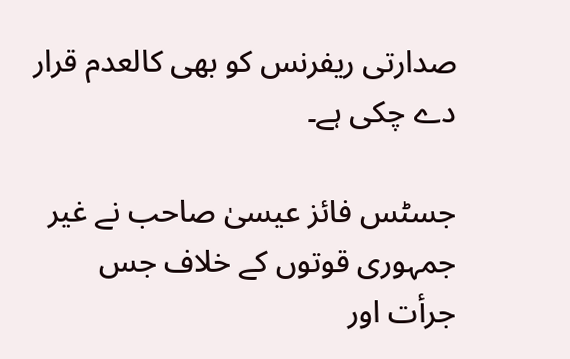صدارتی ریفرنس کو بھی کالعدم قرار دے چکی ہے۔

جسٹس فائز عیسیٰ صاحب نے غیر جمہوری قوتوں کے خلاف جس جرأت اور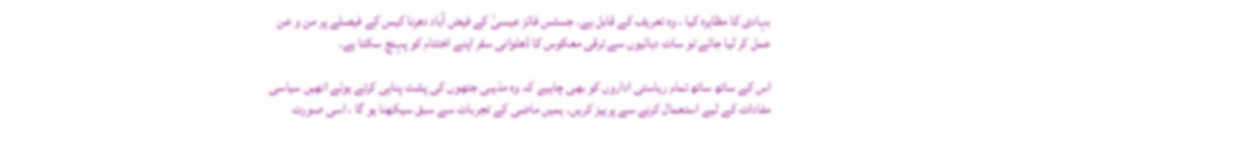بہادی کا مظاہرہ کیا ، وہ تعریف کے قابل ہے۔ جسٹس فائز عیسیٰ کے فیض آباد دھرنا کیس کے فیصلے پر من و عن عمل کر لیا جائے تو سات دہائیوں سے ترقی معکوس کا ڈھلوانی سفر اپنے اختتام کو پہنچ سکتا ہے۔

اس کے ساتھ ساتھ تمام ریاستی اداروں کو بھی چاہیے کہ وہ مذہبی جتھوں کی پشت پناہی کرتے ہوئے انھیں سیاسی مفادات کے لیے استعمال کرنے سے پرہیز کریں۔ ہمیں ماضی کے تجربات سے سبق سیکھنا ہو گا ، اسی صورت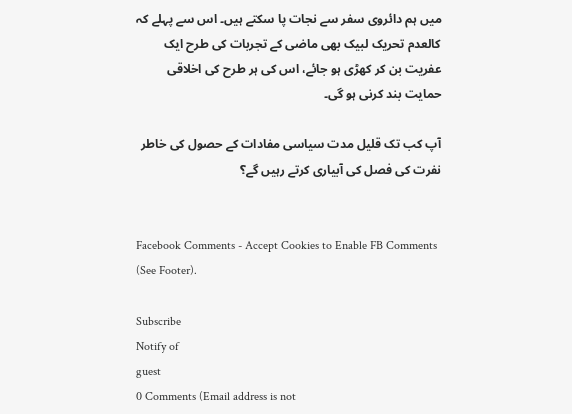میں ہم دائروی سفر سے نجات پا سکتے ہیں۔ اس سے پہلے کہ کالعدم تحریک لبیک بھی ماضی کے تجربات کی طرح ایک عفریت بن کر کھڑی ہو جائے، اس کی ہر طرح کی اخلاقی حمایت بند کرنی ہو گی۔

آپ کب تک قلیل مدت سیاسی مفادات کے حصول کی خاطر نفرت کی فصل کی آبیاری کرتے رہیں گے؟


Facebook Comments - Accept Cookies to Enable FB Comments (See Footer).

Subscribe
Notify of
guest
0 Comments (Email address is not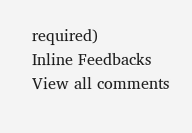required)
Inline Feedbacks
View all comments